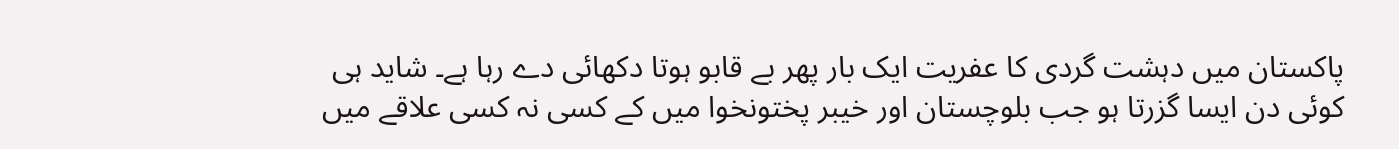پاکستان میں دہشت گردی کا عفریت ایک بار پھر بے قابو ہوتا دکھائی دے رہا ہے۔ شاید ہی کوئی دن ایسا گزرتا ہو جب بلوچستان اور خیبر پختونخوا میں کے کسی نہ کسی علاقے میں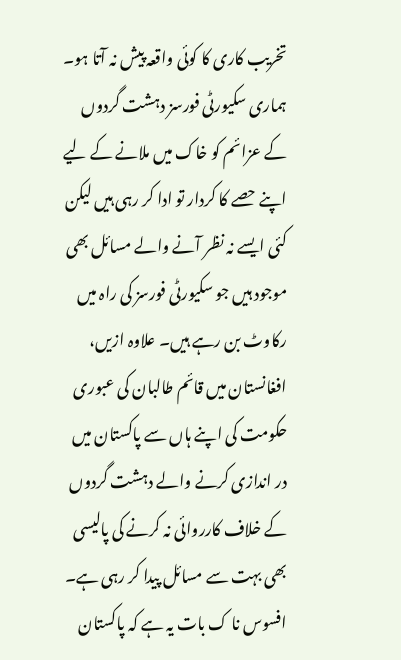تخریب کاری کا کوئی واقعہ پیش نہ آتا ہو۔ ہماری سکیورٹی فورسز دہشت گردوں کے عزائم کو خاک میں ملانے کے لیے اپنے حصے کا کردار تو ادا کر رہی ہیں لیکن کئی ایسے نہ نظر آنے والے مسائل بھی موجود ہیں جو سکیورٹی فورسز کی راہ میں رکاوٹ بن رہے ہیں۔ علاوہ ازیں، افغانستان میں قائم طالبان کی عبوری حکومت کی اپنے ہاں سے پاکستان میں در اندازی کرنے والے دہشت گردوں کے خلاف کارروائی نہ کرنے کی پالیسی بھی بہت سے مسائل پیدا کر رہی ہے۔ افسوس نا ک بات یہ ہے کہ پاکستان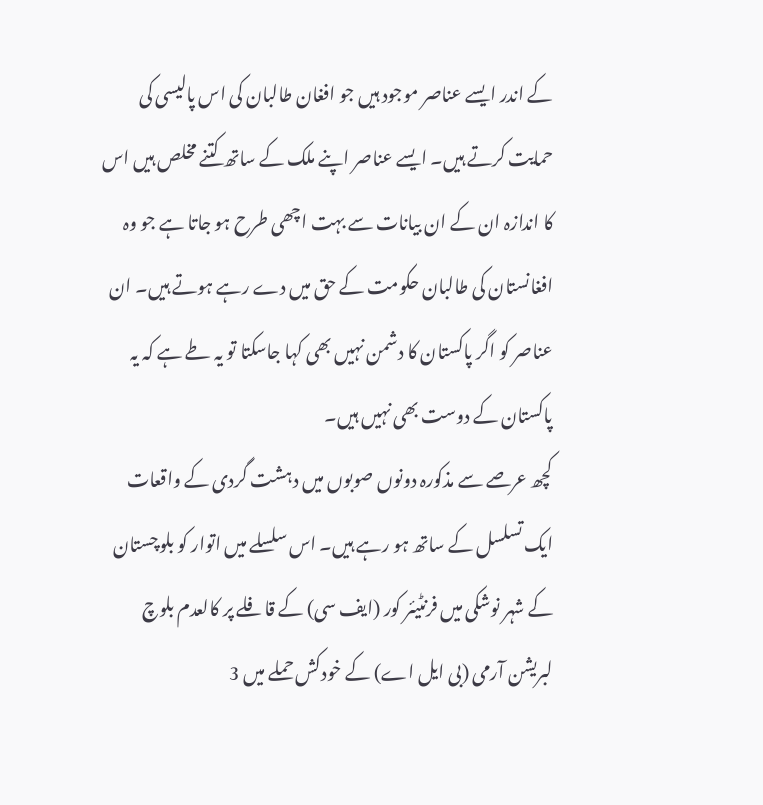کے اندر ایسے عناصر موجود ہیں جو افغان طالبان کی اس پالیسی کی حمایت کرتے ہیں۔ ایسے عناصر اپنے ملک کے ساتھ کتنے مخلص ہیں اس کا اندازہ ان کے ان بیانات سے بہت اچھی طرح ہو جاتا ہے جو وہ افغانستان کی طالبان حکومت کے حق میں دے رہے ہوتے ہیں۔ ان عناصر کو اگر پاکستان کا دشمن نہیں بھی کہا جاسکتا تو یہ طے ہے کہ یہ پاکستان کے دوست بھی نہیں ہیں۔
کچھ عرصے سے مذکورہ دونوں صوبوں میں دہشت گردی کے واقعات ایک تسلسل کے ساتھ ہو رہے ہیں۔ اس سلسلے میں اتوار کو بلوچستان کے شہر نوشکی میں فرنٹیئر کور (ایف سی) کے قافلے پر کالعدم بلوچ لبریشن آرمی (بی ایل اے) کے خودکش حملے میں 3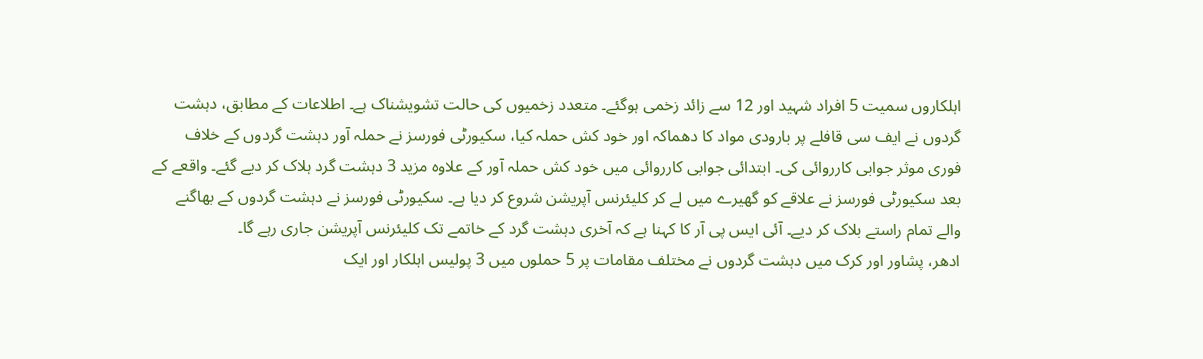اہلکاروں سمیت 5 افراد شہید اور 12 سے زائد زخمی ہوگئے۔ متعدد زخمیوں کی حالت تشویشناک ہے۔ اطلاعات کے مطابق، دہشت گردوں نے ایف سی قافلے پر بارودی مواد کا دھماکہ اور خود کش حملہ کیا، سکیورٹی فورسز نے حملہ آور دہشت گردوں کے خلاف فوری موثر جوابی کارروائی کی۔ ابتدائی جوابی کارروائی میں خود کش حملہ آور کے علاوہ مزید 3 دہشت گرد ہلاک کر دیے گئے۔ واقعے کے بعد سکیورٹی فورسز نے علاقے کو گھیرے میں لے کر کلیئرنس آپریشن شروع کر دیا ہے۔ سکیورٹی فورسز نے دہشت گردوں کے بھاگنے والے تمام راستے بلاک کر دیے۔ آئی ایس پی آر کا کہنا ہے کہ آخری دہشت گرد کے خاتمے تک کلیئرنس آپریشن جاری رہے گا۔
ادھر، پشاور اور کرک میں دہشت گردوں نے مختلف مقامات پر 5 حملوں میں 3 پولیس اہلکار اور ایک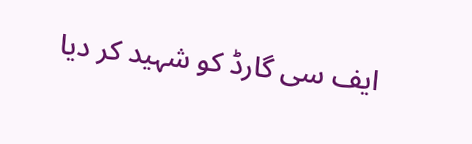ایف سی گارڈ کو شہید کر دیا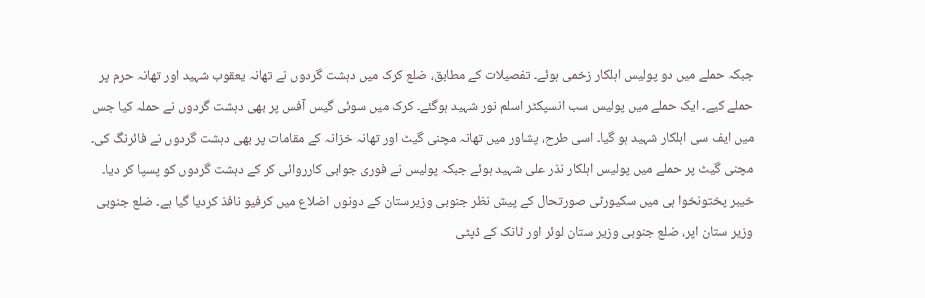جبکہ حملے میں دو پولیس اہلکار زخمی ہوئے۔ تفصیلات کے مطابق، ضلع کرک میں دہشت گردوں نے تھانہ یعقوب شہید اور تھانہ حرم پر حملے کیے۔ ایک حملے میں پولیس سب انسپکٹر اسلم نور شہید ہوگئے۔ کرک میں سوئی گیس آفس پر بھی دہشت گردوں نے حملہ کیا جس میں ایف سی اہلکار شہید ہو گیا۔ اسی طرح، پشاور میں تھانہ مچنی گیٹ اور تھانہ خزانہ کے مقامات پر بھی دہشت گردوں نے فائرنگ کی۔ مچنی گیٹ پر حملے میں پولیس اہلکار نذر علی شہید ہوئے جبکہ پولیس نے فوری جوابی کارروائی کر کے دہشت گردوں کو پسپا کر دیا۔
خیبر پختونخوا ہی میں سکیورٹی صورتحال کے پیش نظر جنوبی وزیرستان کے دونوں اضلاع میں کرفیو نافذ کردیا گیا ہے۔ ضلع جنوبی وزیر ستان اپر، ضلع جنوبی وزیر ستان لوئر اور ٹانک کے ڈپٹی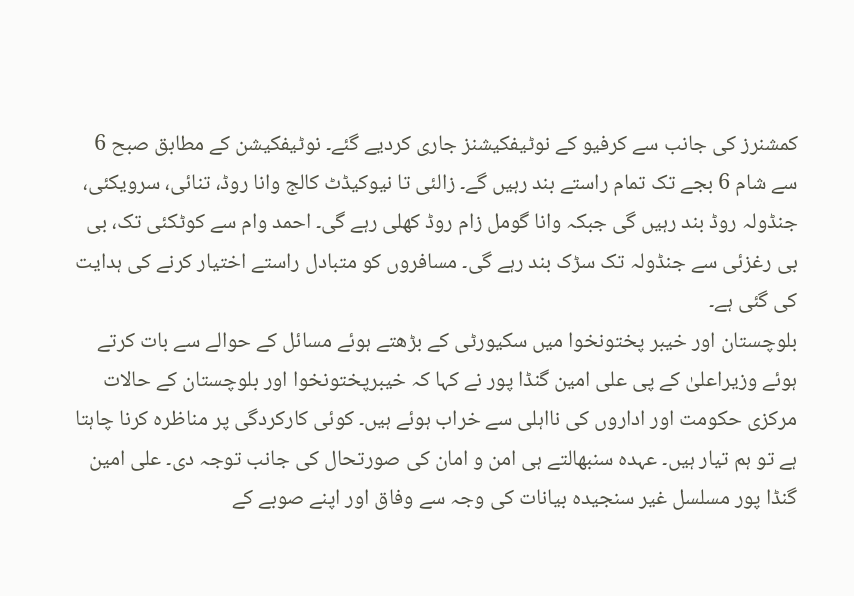کمشنرز کی جانب سے کرفیو کے نوٹیفکیشنز جاری کردیے گئے۔ نوٹیفکیشن کے مطابق صبح 6 سے شام 6 بجے تک تمام راستے بند رہیں گے۔ زالئی تا نیوکیڈٹ کالج وانا روڈ، تنائی، سرویکئی، جنڈولہ روڈ بند رہیں گی جبکہ وانا گومل زام روڈ کھلی رہے گی۔ احمد وام سے کوٹکئی تک، بی بی رغزئی سے جنڈولہ تک سڑک بند رہے گی۔ مسافروں کو متبادل راستے اختیار کرنے کی ہدایت کی گئی ہے۔
بلوچستان اور خیبر پختونخوا میں سکیورٹی کے بڑھتے ہوئے مسائل کے حوالے سے بات کرتے ہوئے وزیراعلیٰ کے پی علی امین گنڈا پور نے کہا کہ خیبرپختونخوا اور بلوچستان کے حالات مرکزی حکومت اور اداروں کی نااہلی سے خراب ہوئے ہیں۔ کوئی کارکردگی پر مناظرہ کرنا چاہتا ہے تو ہم تیار ہیں۔ عہدہ سنبھالتے ہی امن و امان کی صورتحال کی جانب توجہ دی۔ علی امین گنڈا پور مسلسل غیر سنجیدہ بیانات کی وجہ سے وفاق اور اپنے صوبے کے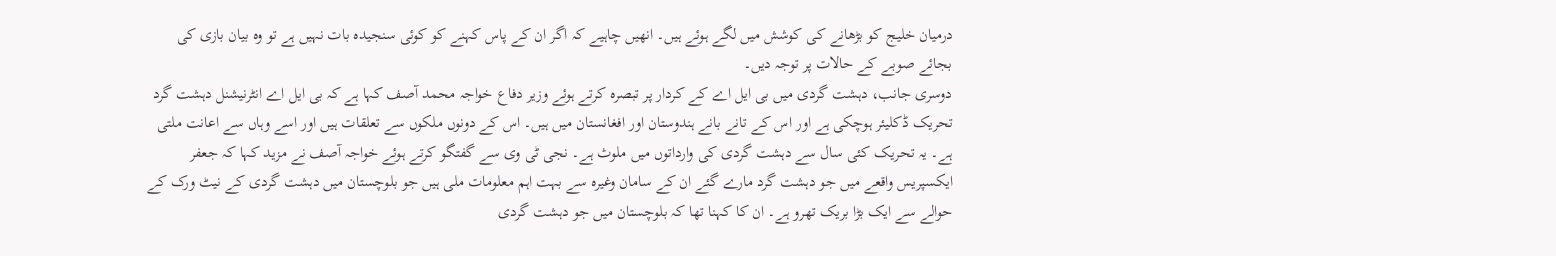درمیان خلیج کو بڑھانے کی کوشش میں لگے ہوئے ہیں۔ انھیں چاہیے کہ اگر ان کے پاس کہنے کو کوئی سنجیدہ بات نہیں ہے تو وہ بیان بازی کی بجائے صوبے کے حالات پر توجہ دیں۔
دوسری جانب، دہشت گردی میں بی ایل اے کے کردار پر تبصرہ کرتے ہوئے وزیر دفاع خواجہ محمد آصف کہا ہے کہ بی ایل اے انٹرنیشنل دہشت گرد تحریک ڈکلیئر ہوچکی ہے اور اس کے تانے بانے ہندوستان اور افغانستان میں ہیں۔ اس کے دونوں ملکوں سے تعلقات ہیں اور اسے وہاں سے اعانت ملتی ہے۔ یہ تحریک کئی سال سے دہشت گردی کی وارداتوں میں ملوث ہے۔ نجی ٹی وی سے گفتگو کرتے ہوئے خواجہ آصف نے مزید کہا کہ جعفر ایکسپریس واقعے میں جو دہشت گرد مارے گئے ان کے سامان وغیرہ سے بہت اہم معلومات ملی ہیں جو بلوچستان میں دہشت گردی کے نیٹ ورک کے حوالے سے ایک بڑا بریک تھرو ہے۔ ان کا کہنا تھا کہ بلوچستان میں جو دہشت گردی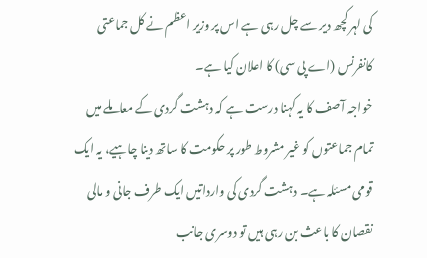کی لہر کچھ دیر سے چل رہی ہے اس پر وزیر اعظم نے کل جماعتی کانفرنس (اے پی سی) کا اعلان کیا ہے۔
خواجہ آصف کا یہ کہنا درست ہے کہ دہشت گردی کے معاملے میں تمام جماعتوں کو غیر مشروط طور پر حکومت کا ساتھ دینا چاہیے، یہ ایک قومی مسئلہ ہے۔ دہشت گردی کی وارداتیں ایک طرف جانی و مالی نقصان کا باعث بن رہی ہیں تو دوسری جانب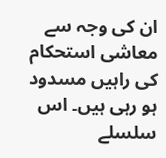ان کی وجہ سے معاشی استحکام کی راہیں مسدود ہو رہی ہیں۔ اس سلسلے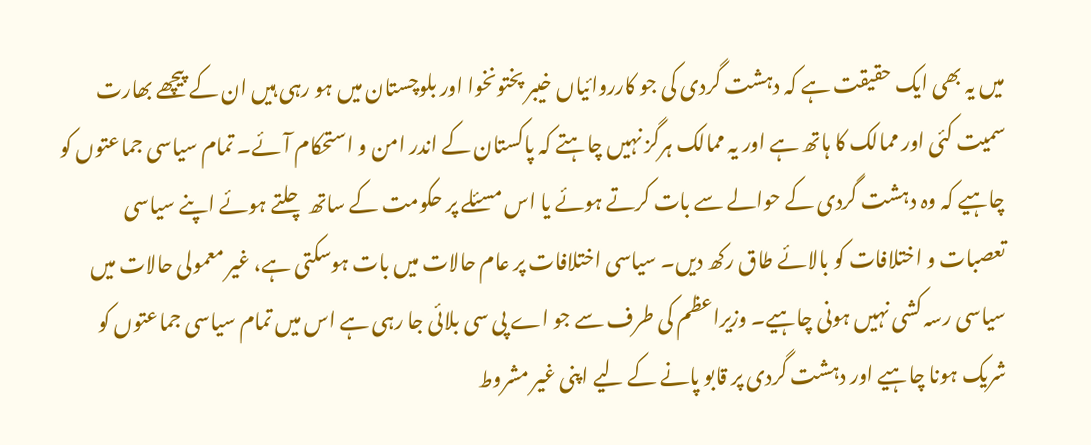میں یہ بھی ایک حقیقت ہے کہ دہشت گردی کی جو کارروائیاں خیبر پختونخوا اور بلوچستان میں ہو رہی ہیں ان کے پیچھے بھارت سمیت کئی اور ممالک کا ہاتھ ہے اور یہ ممالک ہرگز نہیں چاہتے کہ پاکستان کے اندر امن و استحکام آئے۔ تمام سیاسی جماعتوں کو چاہیے کہ وہ دہشت گردی کے حوالے سے بات کرتے ہوئے یا اس مسئلے پر حکومت کے ساتھ چلتے ہوئے اپنے سیاسی تعصبات و اختلافات کو بالائے طاق رکھ دیں۔ سیاسی اختلافات پر عام حالات میں بات ہوسکتی ہے، غیر معمولی حالات میں سیاسی رسہ کشی نہیں ہونی چاہیے۔ وزیراعظم کی طرف سے جو اے پی سی بلائی جا رہی ہے اس میں تمام سیاسی جماعتوں کو شریک ہونا چاہیے اور دہشت گردی پر قابو پانے کے لیے اپنی غیر مشروط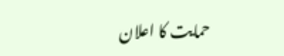حمایت کا اعلان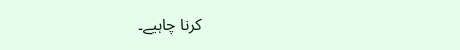کرنا چاہیے۔